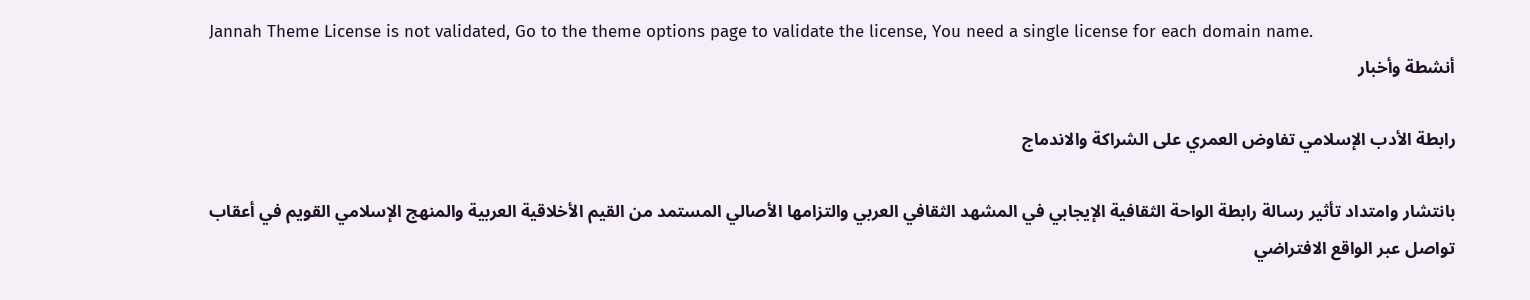Jannah Theme License is not validated, Go to the theme options page to validate the license, You need a single license for each domain name.
أنشطة وأخبار

رابطة الأدب الإسلامي تفاوض العمري على الشراكة والاندماج

بانتشار وامتداد تأثير رسالة رابطة الواحة الثقافية الإيجابي في المشهد الثقافي العربي والتزامها الأصالي المستمد من القيم الأخلاقية العربية والمنهج الإسلامي القويم في أعقاب تواصل عبر الواقع الافتراضي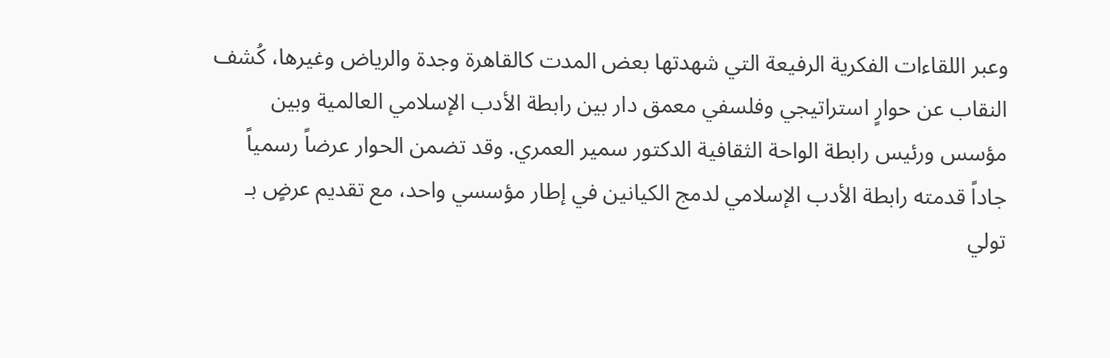وعبر اللقاءات الفكرية الرفيعة التي شهدتها بعض المدت كالقاهرة وجدة والرياض وغيرها، كُشف النقاب عن حوارٍ استراتيجي وفلسفي معمق دار بين رابطة الأدب الإسلامي العالمية وبين مؤسس ورئيس رابطة الواحة الثقافية الدكتور سمير العمري. وقد تضمن الحوار عرضاً رسمياً جاداً قدمته رابطة الأدب الإسلامي لدمج الكيانين في إطار مؤسسي واحد، مع تقديم عرضٍ بـ تولي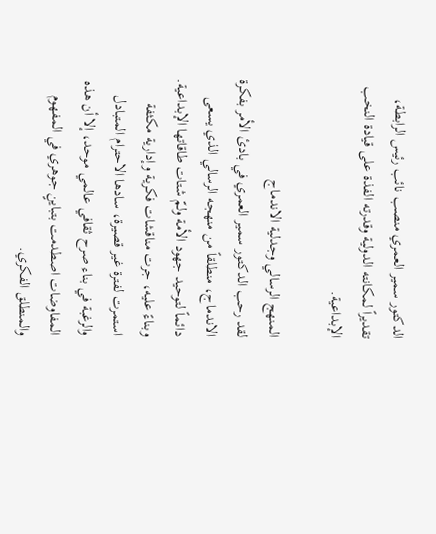الدكتور سمير العمري منصب نائب رئيس الرابطة، تقديراً لمكانته الدولية وقدرته الفذة على قيادة النخب الإبداعية.

المنهج الرسالي وجدلية الاندماج
لقد رحب الدكتور سمير العمري في بادئ الأمر بفكرة الاندماج، منطلقاً من منهجه الرسالي الذي يسعى دائماً لتوحيد جهود الأمة ولمّ شتات طاقاتها الإبداعية. وبناءً عليه، جرت مناقشات فكرية وإدارية مكثفة استمرت لفترة غير قصيرة، سادها الاحترام المتبادل والرغبة في بناء صرح ثقافي عالمي موحد، إلا أن هذه المفاوضات اصطدمت بتباينٍ جوهري في المفهوم والمنطلق الفكري.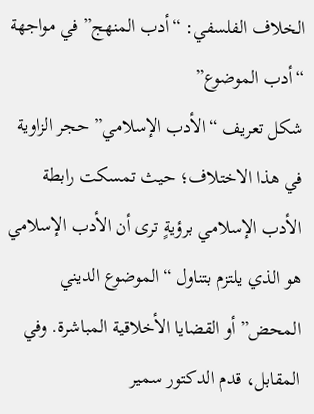الخلاف الفلسفي: “أدب المنهج” في مواجهة “أدب الموضوع”
شكل تعريف “الأدب الإسلامي” حجر الزاوية في هذا الاختلاف؛ حيث تمسكت رابطة الأدب الإسلامي برؤيةٍ ترى أن الأدب الإسلامي هو الذي يلتزم بتناول “الموضوع الديني المحض” أو القضايا الأخلاقية المباشرة. وفي المقابل، قدم الدكتور سمير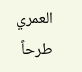العمري طرحاً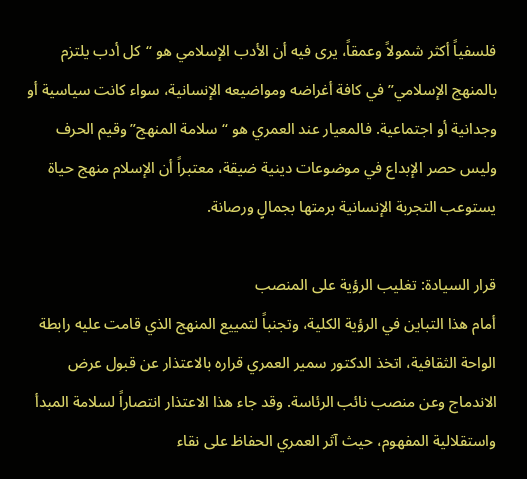فلسفياً أكثر شمولاً وعمقاً، يرى فيه أن الأدب الإسلامي هو “كل أدب يلتزم بالمنهج الإسلامي” في كافة أغراضه ومواضيعه الإنسانية، سواء كانت سياسية أو وجدانية أو اجتماعية. فالمعيار عند العمري هو “سلامة المنهج” وقيم الحرف وليس حصر الإبداع في موضوعات دينية ضيقة، معتبراً أن الإسلام منهج حياة يستوعب التجربة الإنسانية برمتها بجمالٍ ورصانة.

قرار السيادة: تغليب الرؤية على المنصب
أمام هذا التباين في الرؤية الكلية، وتجنباً لتمييع المنهج الذي قامت عليه رابطة الواحة الثقافية، اتخذ الدكتور سمير العمري قراره بالاعتذار عن قبول عرض الاندماج وعن منصب نائب الرئاسة. وقد جاء هذا الاعتذار انتصاراً لسلامة المبدأ واستقلالية المفهوم، حيث آثر العمري الحفاظ على نقاء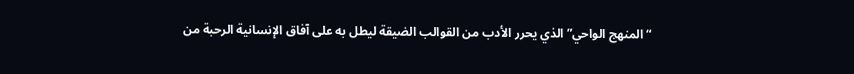“المنهج الواحي” الذي يحرر الأدب من القوالب الضيقة ليطل به على آفاق الإنسانية الرحبة من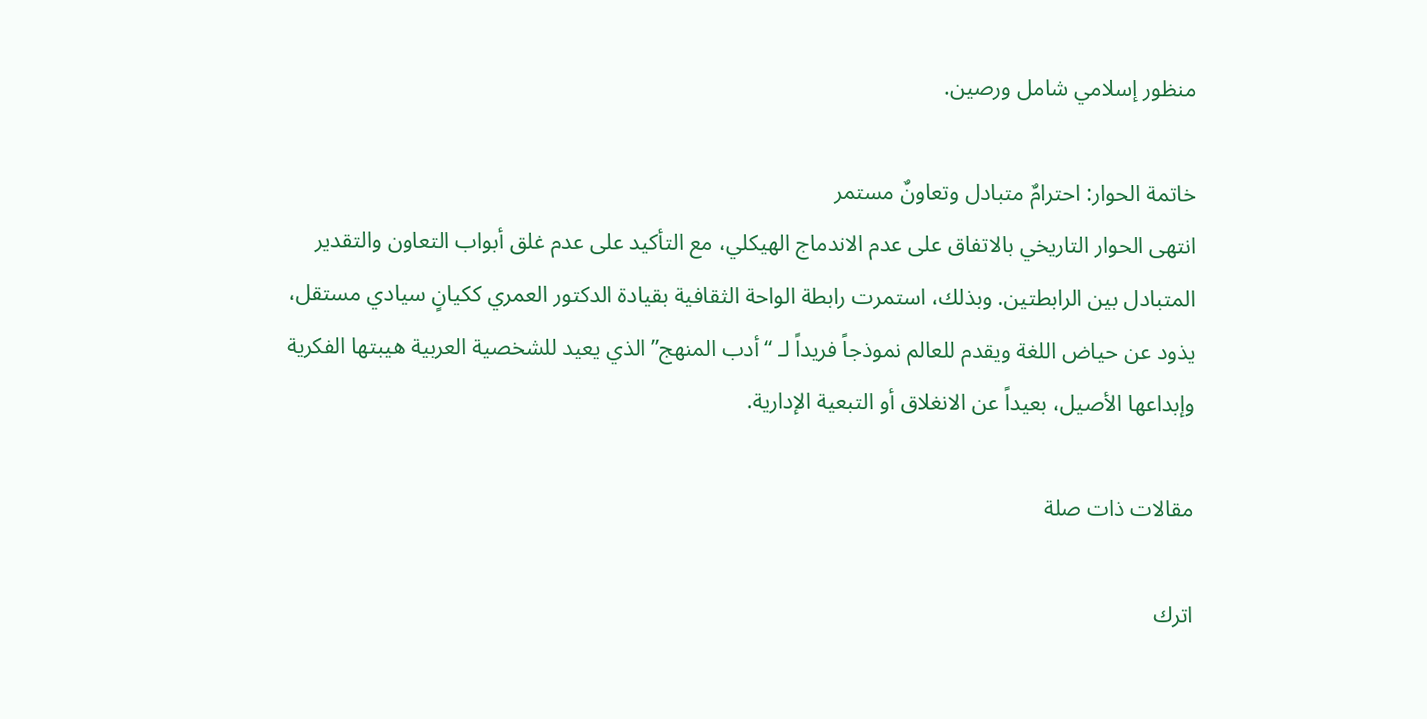منظور إسلامي شامل ورصين.

خاتمة الحوار: احترامٌ متبادل وتعاونٌ مستمر
انتهى الحوار التاريخي بالاتفاق على عدم الاندماج الهيكلي، مع التأكيد على عدم غلق أبواب التعاون والتقدير المتبادل بين الرابطتين. وبذلك، استمرت رابطة الواحة الثقافية بقيادة الدكتور العمري ككيانٍ سيادي مستقل، يذود عن حياض اللغة ويقدم للعالم نموذجاً فريداً لـ “أدب المنهج” الذي يعيد للشخصية العربية هيبتها الفكرية وإبداعها الأصيل، بعيداً عن الانغلاق أو التبعية الإدارية.

مقالات ذات صلة

اترك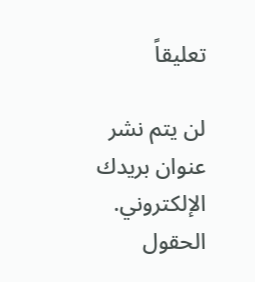تعليقاً

لن يتم نشر عنوان بريدك الإلكتروني. الحقول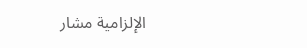الإلزامية مشار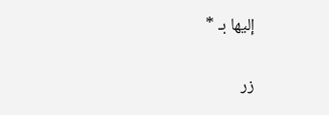إليها بـ *

زر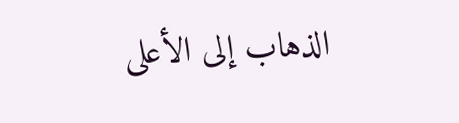الذهاب إلى الأعلى